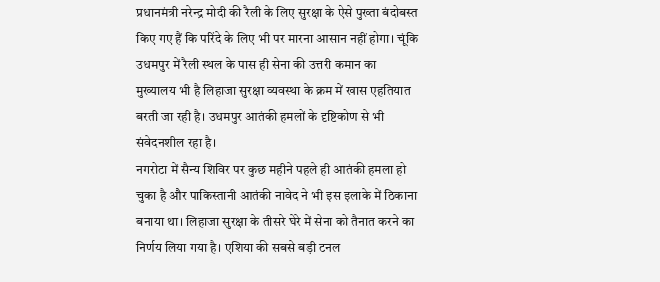प्रधानमंत्री नरेन्द्र मोदी की रैली के लिए सुरक्षा के ऐसे पुख्ता बंदोबस्त किए गए हैं कि परिंदे के लिए भी पर मारना आसान नहीं होगा। चूंकि उधमपुर में रैली स्थल के पास ही सेना की उत्तरी कमान का मुख्यालय भी है लिहाजा सुरक्षा व्यवस्था के क्रम में खास एहतियात बरती जा रही है। उधमपुर आतंकी हमलों के दृष्टिकोण से भी संवेदनशील रहा है।
नगरोटा में सैन्य शिविर पर कुछ महीने पहले ही आतंकी हमला हो चुका है और पाकिस्तानी आतंकी नावेद ने भी इस इलाके में ठिकाना बनाया था। लिहाजा सुरक्षा के तीसरे घेरे में सेना को तैनात करने का निर्णय लिया गया है। एशिया की सबसे बड़ी टनल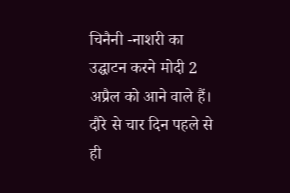चिनैनी -नाशरी का उद्घाटन करने मोदी 2 अप्रैल को आने वाले हैं।
दौरे से चार दिन पहले से ही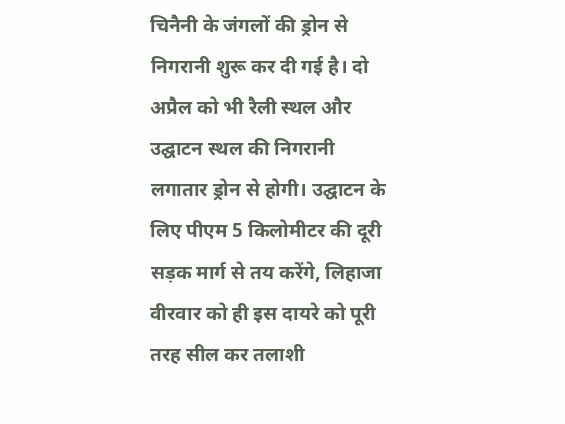चिनैनी के जंगलों की ड्रोन से निगरानी शुरू कर दी गई है। दो अप्रैल को भी रैली स्थल और उद्घाटन स्थल की निगरानी लगातार ड्रोन से होगी। उद्घाटन के लिए पीएम 5 किलोमीटर की दूरी सड़क मार्ग से तय करेंगे, लिहाजा वीरवार को ही इस दायरे को पूरी तरह सील कर तलाशी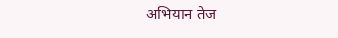अभियान तेज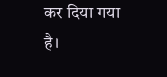कर दिया गया है।